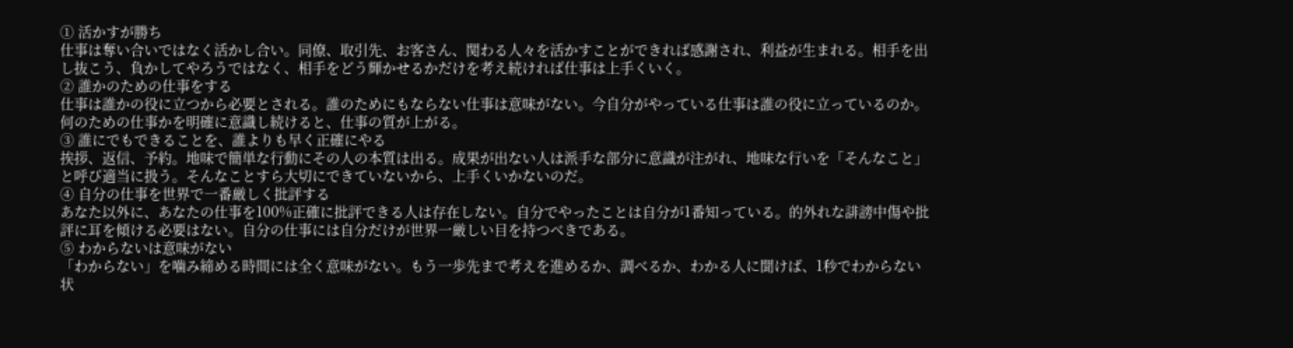① 活かすが勝ち
仕事は奪い合いではなく活かし合い。同僚、取引先、お客さん、関わる人々を活かすことができれば感謝され、利益が生まれる。相手を出し抜こう、負かしてやろうではなく、相手をどう輝かせるかだけを考え続ければ仕事は上手くいく。
② 誰かのための仕事をする
仕事は誰かの役に立つから必要とされる。誰のためにもならない仕事は意味がない。今自分がやっている仕事は誰の役に立っているのか。何のための仕事かを明確に意識し続けると、仕事の質が上がる。
③ 誰にでもできることを、誰よりも早く正確にやる
挨拶、返信、予約。地味で簡単な行動にその人の本質は出る。成果が出ない人は派手な部分に意識が注がれ、地味な行いを「そんなこと」と呼び適当に扱う。そんなことすら大切にできていないから、上手くいかないのだ。
④ 自分の仕事を世界で一番厳しく批評する
あなた以外に、あなたの仕事を100%正確に批評できる人は存在しない。自分でやったことは自分が1番知っている。的外れな誹謗中傷や批評に耳を傾ける必要はない。自分の仕事には自分だけが世界一厳しい目を持つべきである。
⑤ わからないは意味がない
「わからない」を噛み締める時間には全く意味がない。もう一歩先まで考えを進めるか、調べるか、わかる人に聞けば、1秒でわからない状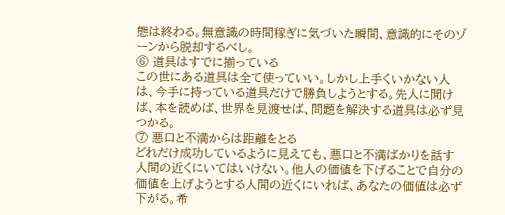態は終わる。無意識の時間稼ぎに気づいた瞬間、意識的にそのゾーンから脱却するべし。
⑥ 道具はすでに揃っている
この世にある道具は全て使っていい。しかし上手くいかない人は、今手に持っている道具だけで勝負しようとする。先人に聞けば、本を読めば、世界を見渡せば、問題を解決する道具は必ず見つかる。
⑦ 悪口と不満からは距離をとる
どれだけ成功しているように見えても、悪口と不満ばかりを話す人間の近くにいてはいけない。他人の価値を下げることで自分の価値を上げようとする人間の近くにいれば、あなたの価値は必ず下がる。希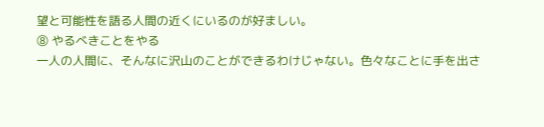望と可能性を語る人間の近くにいるのが好ましい。
⑧ やるべきことをやる
一人の人間に、そんなに沢山のことができるわけじゃない。色々なことに手を出さ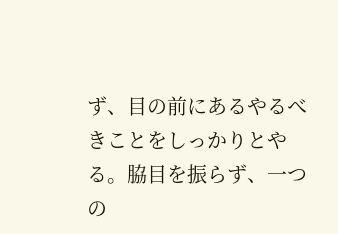ず、目の前にあるやるべきことをしっかりとやる。脇目を振らず、一つの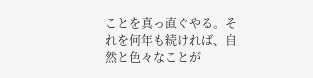ことを真っ直ぐやる。それを何年も続ければ、自然と色々なことが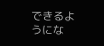できるようにな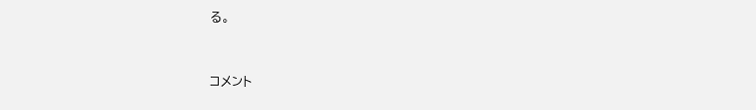る。


コメント